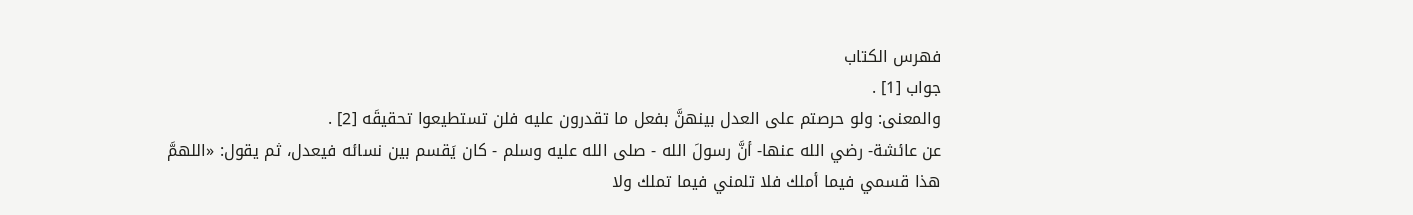فهرس الكتاب
جواب [1] .
والمعنى: ولو حرصتم على العدل بينهنَّ بفعل ما تقدرون عليه فلن تستطيعوا تحقيقَه [2] .
عن عائشة- رضي الله عنها- أنَّ رسولَ الله - صلى الله عليه وسلم - كان يَقسم بين نسائه فيعدل، ثم يقول: «اللهمَّ هذا قسمي فيما أملك فلا تلمني فيما تملك ولا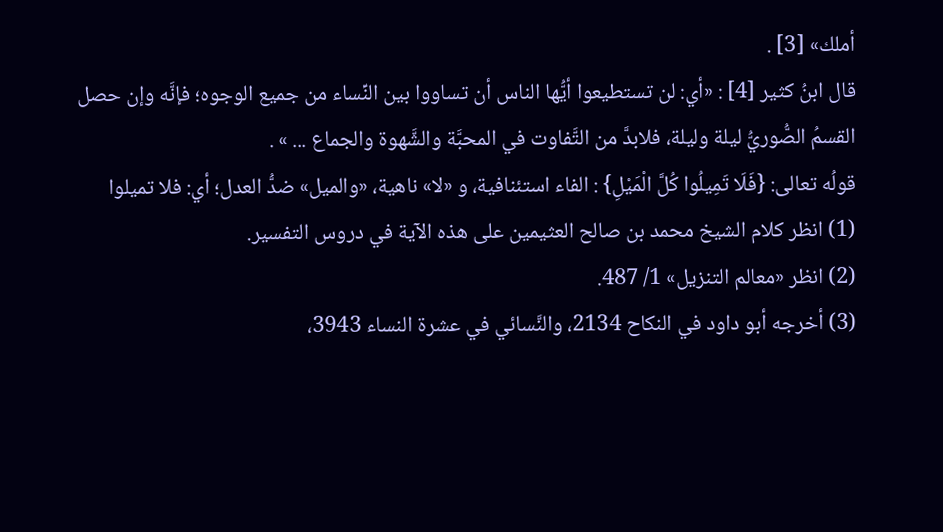أملك» [3] .
قال ابنُ كثير [4] : «أي: لن تستطيعوا أيُّها الناس أن تساووا بين النِّساء من جميع الوجوه؛ فإنَّه وإن حصل القسمُ الصُّوريُّ ليلة وليلة، فلابدَّ من التَّفاوت في المحبَّة والشَّهوة والجماع ... » .
قولُه تعالى: {فَلَا تَمِيلُوا كُلَّ الْمَيْلِ} : الفاء استئنافية، و «لا» ناهية، «والميل» ضدُّ العدل؛ أي: فلا تميلوا
(1) انظر كلام الشيخ محمد بن صالح العثيمين على هذه الآية في دروس التفسير.
(2) انظر «معالم التنزيل» 1/ 487.
(3) أخرجه أبو داود في النكاح 2134، والنَّسائي في عشرة النساء 3943،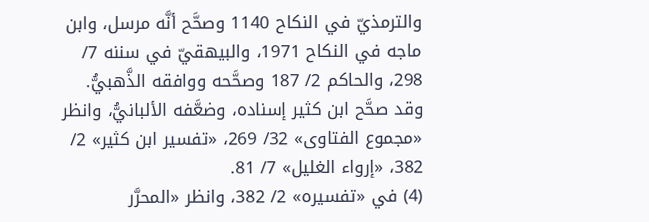والترمذيّ في النكاح 1140 وصحَّح أنَّه مرسل، وابن ماجه في النكاح 1971، والبيهقيّ في سننه 7/ 298، والحاكم 2/ 187 وصحَّحه ووافقه الذَّهبيُّ. وقد صحَّح ابن كثير إسناده، وضعَّفه الألبانيُّ، وانظر «مجموع الفتاوى» 32/ 269، «تفسير ابن كثير» 2/ 382، «إرواء الغليل» 7/ 81.
(4) في «تفسيره» 2/ 382، وانظر «المحرَّر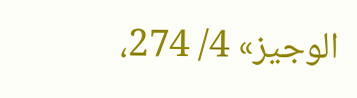الوجيز» 4/ 274،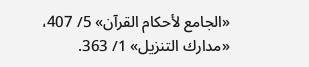«الجامع لأحكام القرآن» 5/ 407، «مدارك التنزيل» 1/ 363.